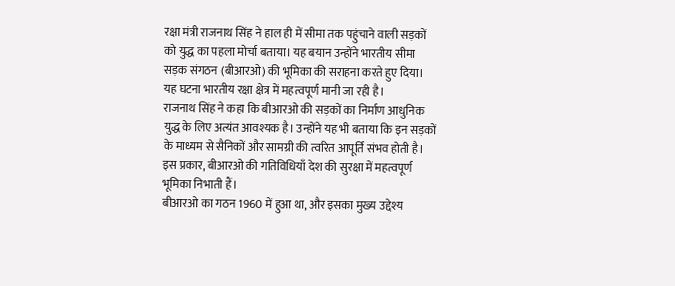रक्षा मंत्री राजनाथ सिंह ने हाल ही में सीमा तक पहुंचाने वाली सड़कों को युद्ध का पहला मोर्चा बताया। यह बयान उन्होंने भारतीय सीमा सड़क संगठन (बीआरओ) की भूमिका की सराहना करते हुए दिया। यह घटना भारतीय रक्षा क्षेत्र में महत्वपूर्ण मानी जा रही है।
राजनाथ सिंह ने कहा कि बीआरओ की सड़कों का निर्माण आधुनिक युद्ध के लिए अत्यंत आवश्यक है। उन्होंने यह भी बताया कि इन सड़कों के माध्यम से सैनिकों और सामग्री की त्वरित आपूर्ति संभव होती है। इस प्रकार, बीआरओ की गतिविधियाँ देश की सुरक्षा में महत्वपूर्ण भूमिका निभाती हैं।
बीआरओ का गठन 1960 में हुआ था, और इसका मुख्य उद्देश्य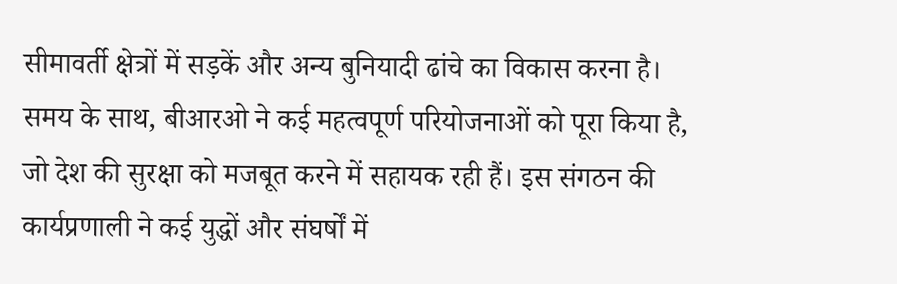सीमावर्ती क्षेत्रों में सड़कें और अन्य बुनियादी ढांचे का विकास करना है। समय के साथ, बीआरओ ने कई महत्वपूर्ण परियोजनाओं को पूरा किया है, जो देश की सुरक्षा को मजबूत करने में सहायक रही हैं। इस संगठन की कार्यप्रणाली ने कई युद्धों और संघर्षों में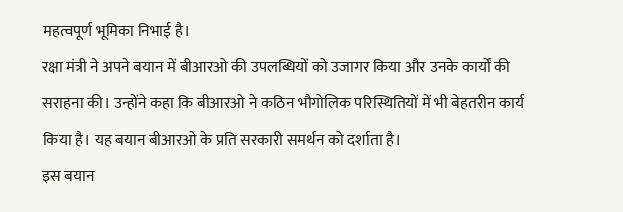महत्वपूर्ण भूमिका निभाई है।
रक्षा मंत्री ने अपने बयान में बीआरओ की उपलब्धियों को उजागर किया और उनके कार्यों की सराहना की। उन्होंने कहा कि बीआरओ ने कठिन भौगोलिक परिस्थितियों में भी बेहतरीन कार्य किया है। यह बयान बीआरओ के प्रति सरकारी समर्थन को दर्शाता है।
इस बयान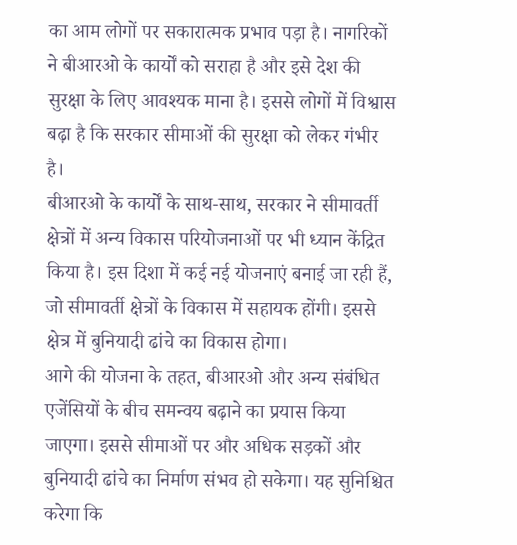का आम लोगों पर सकारात्मक प्रभाव पड़ा है। नागरिकों ने बीआरओ के कार्यों को सराहा है और इसे देश की सुरक्षा के लिए आवश्यक माना है। इससे लोगों में विश्वास बढ़ा है कि सरकार सीमाओं की सुरक्षा को लेकर गंभीर है।
बीआरओ के कार्यों के साथ-साथ, सरकार ने सीमावर्ती क्षेत्रों में अन्य विकास परियोजनाओं पर भी ध्यान केंद्रित किया है। इस दिशा में कई नई योजनाएं बनाई जा रही हैं, जो सीमावर्ती क्षेत्रों के विकास में सहायक होंगी। इससे क्षेत्र में बुनियादी ढांचे का विकास होगा।
आगे की योजना के तहत, बीआरओ और अन्य संबंधित एजेंसियों के बीच समन्वय बढ़ाने का प्रयास किया जाएगा। इससे सीमाओं पर और अधिक सड़कों और बुनियादी ढांचे का निर्माण संभव हो सकेगा। यह सुनिश्चित करेगा कि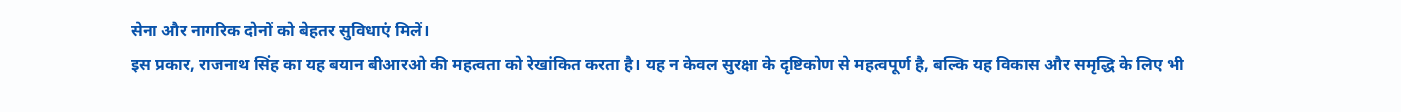सेना और नागरिक दोनों को बेहतर सुविधाएं मिलें।
इस प्रकार, राजनाथ सिंह का यह बयान बीआरओ की महत्वता को रेखांकित करता है। यह न केवल सुरक्षा के दृष्टिकोण से महत्वपूर्ण है, बल्कि यह विकास और समृद्धि के लिए भी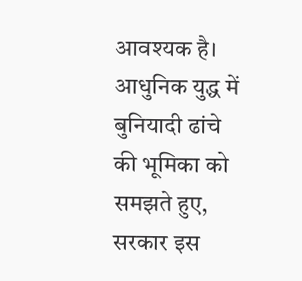आवश्यक है। आधुनिक युद्ध में बुनियादी ढांचे की भूमिका को समझते हुए, सरकार इस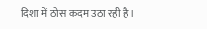दिशा में ठोस कदम उठा रही है।